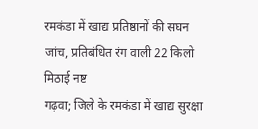रमकंडा में खाद्य प्रतिष्ठानों की सघन जांच, प्रतिबंधित रंग वाली 22 किलो मिठाई नष्ट
गढ़वा; जिले के रमकंडा में खाद्य सुरक्षा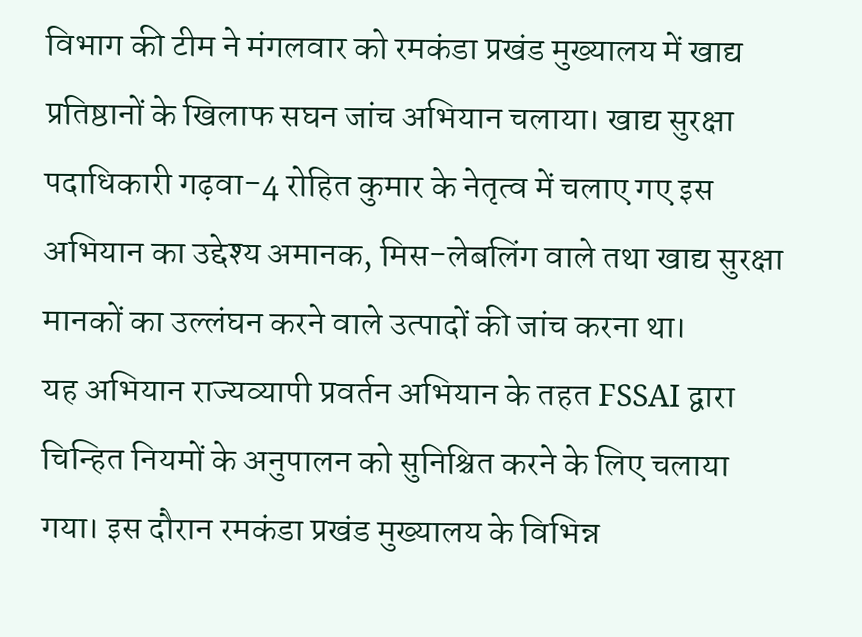विभाग की टीम ने मंगलवार को रमकंडा प्रखंड मुख्यालय में खाद्य प्रतिष्ठानों के खिलाफ सघन जांच अभियान चलाया। खाद्य सुरक्षा पदाधिकारी गढ़वा-4 रोहित कुमार के नेतृत्व में चलाए गए इस अभियान का उद्देश्य अमानक, मिस-लेबलिंग वाले तथा खाद्य सुरक्षा मानकों का उल्लंघन करने वाले उत्पादों की जांच करना था।
यह अभियान राज्यव्यापी प्रवर्तन अभियान के तहत FSSAI द्वारा चिन्हित नियमों के अनुपालन को सुनिश्चित करने के लिए चलाया गया। इस दौरान रमकंडा प्रखंड मुख्यालय के विभिन्न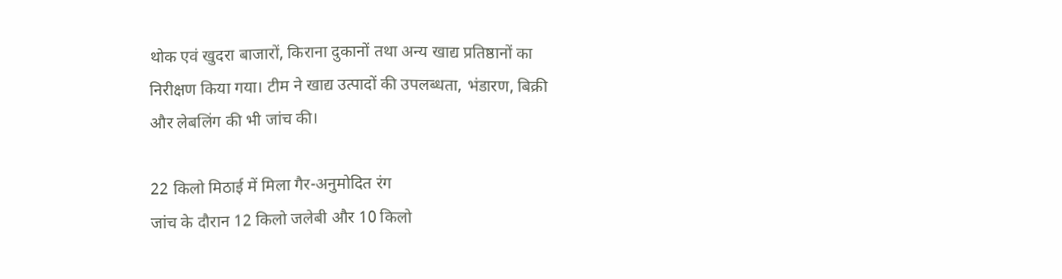थोक एवं खुदरा बाजारों, किराना दुकानों तथा अन्य खाद्य प्रतिष्ठानों का निरीक्षण किया गया। टीम ने खाद्य उत्पादों की उपलब्धता, भंडारण, बिक्री और लेबलिंग की भी जांच की।

22 किलो मिठाई में मिला गैर-अनुमोदित रंग
जांच के दौरान 12 किलो जलेबी और 10 किलो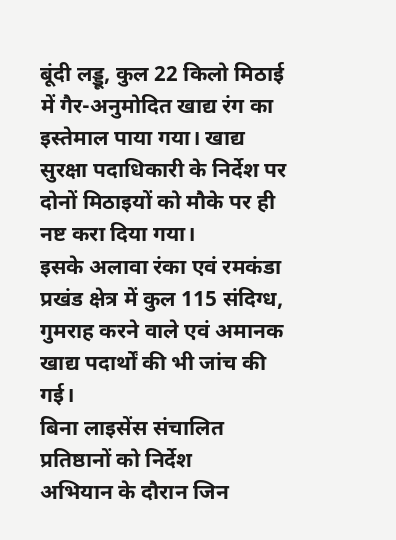बूंदी लड्डू, कुल 22 किलो मिठाई में गैर-अनुमोदित खाद्य रंग का इस्तेमाल पाया गया। खाद्य सुरक्षा पदाधिकारी के निर्देश पर दोनों मिठाइयों को मौके पर ही नष्ट करा दिया गया।
इसके अलावा रंका एवं रमकंडा प्रखंड क्षेत्र में कुल 115 संदिग्ध, गुमराह करने वाले एवं अमानक खाद्य पदार्थों की भी जांच की गई।
बिना लाइसेंस संचालित प्रतिष्ठानों को निर्देश
अभियान के दौरान जिन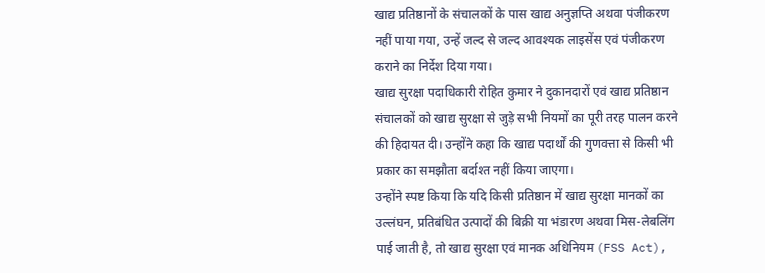खाद्य प्रतिष्ठानों के संचालकों के पास खाद्य अनुज्ञप्ति अथवा पंजीकरण नहीं पाया गया, उन्हें जल्द से जल्द आवश्यक लाइसेंस एवं पंजीकरण कराने का निर्देश दिया गया।
खाद्य सुरक्षा पदाधिकारी रोहित कुमार ने दुकानदारों एवं खाद्य प्रतिष्ठान संचालकों को खाद्य सुरक्षा से जुड़े सभी नियमों का पूरी तरह पालन करने की हिदायत दी। उन्होंने कहा कि खाद्य पदार्थों की गुणवत्ता से किसी भी प्रकार का समझौता बर्दाश्त नहीं किया जाएगा।
उन्होंने स्पष्ट किया कि यदि किसी प्रतिष्ठान में खाद्य सुरक्षा मानकों का उल्लंघन, प्रतिबंधित उत्पादों की बिक्री या भंडारण अथवा मिस-लेबलिंग पाई जाती है, तो खाद्य सुरक्षा एवं मानक अधिनियम (FSS Act),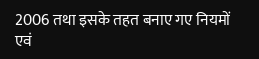2006 तथा इसके तहत बनाए गए नियमों एवं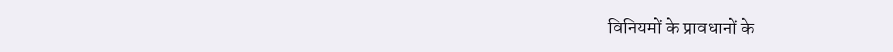विनियमों के प्रावधानों के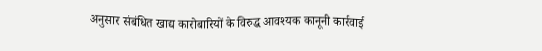अनुसार संबंधित खाद्य कारोबारियों के विरुद्ध आवश्यक कानूनी कार्रवाई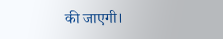की जाएगी।